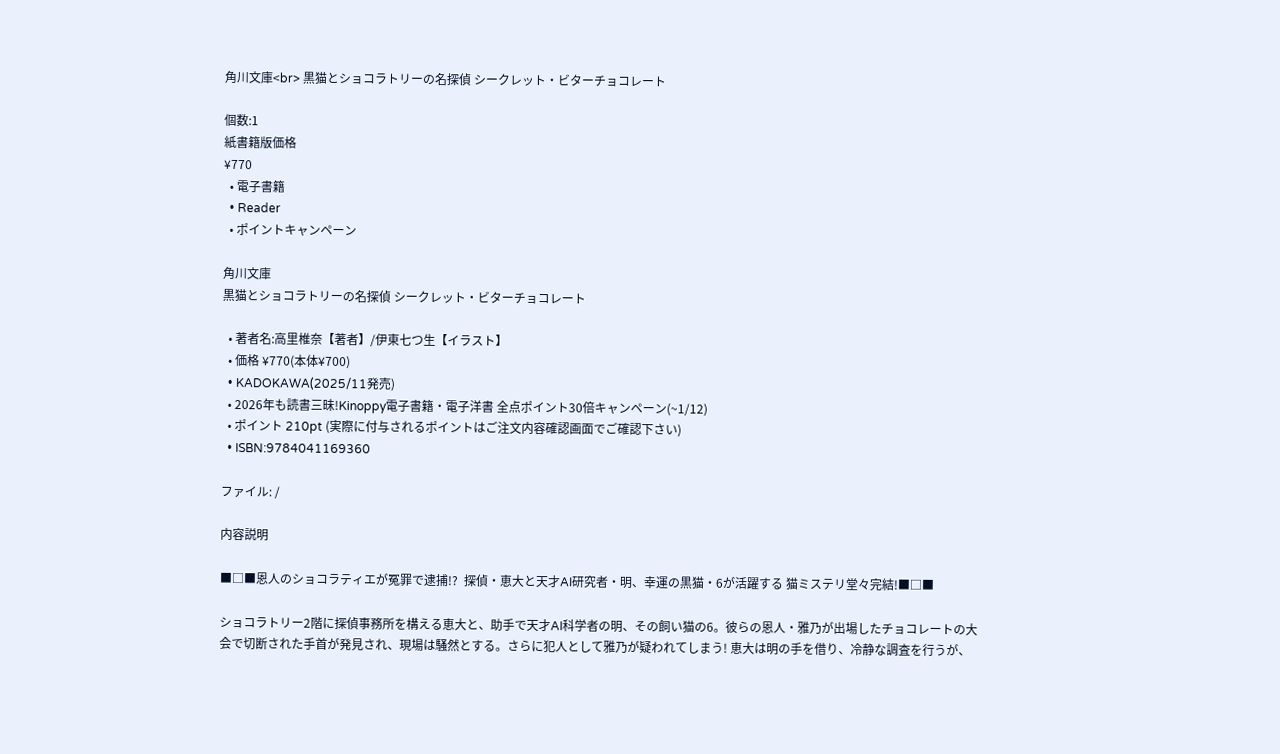角川文庫<br> 黒猫とショコラトリーの名探偵 シークレット・ビターチョコレート

個数:1
紙書籍版価格
¥770
  • 電子書籍
  • Reader
  • ポイントキャンペーン

角川文庫
黒猫とショコラトリーの名探偵 シークレット・ビターチョコレート

  • 著者名:高里椎奈【著者】/伊東七つ生【イラスト】
  • 価格 ¥770(本体¥700)
  • KADOKAWA(2025/11発売)
  • 2026年も読書三昧!Kinoppy電子書籍・電子洋書 全点ポイント30倍キャンペーン(~1/12)
  • ポイント 210pt (実際に付与されるポイントはご注文内容確認画面でご確認下さい)
  • ISBN:9784041169360

ファイル: /

内容説明

■□■恩人のショコラティエが冤罪で逮捕!?  探偵・恵大と天才AI研究者・明、幸運の黒猫・6が活躍する 猫ミステリ堂々完結!■□■

ショコラトリー2階に探偵事務所を構える恵大と、助手で天才AI科学者の明、その飼い猫の6。彼らの恩人・雅乃が出場したチョコレートの大会で切断された手首が発見され、現場は騒然とする。さらに犯人として雅乃が疑われてしまう! 恵大は明の手を借り、冷静な調査を行うが、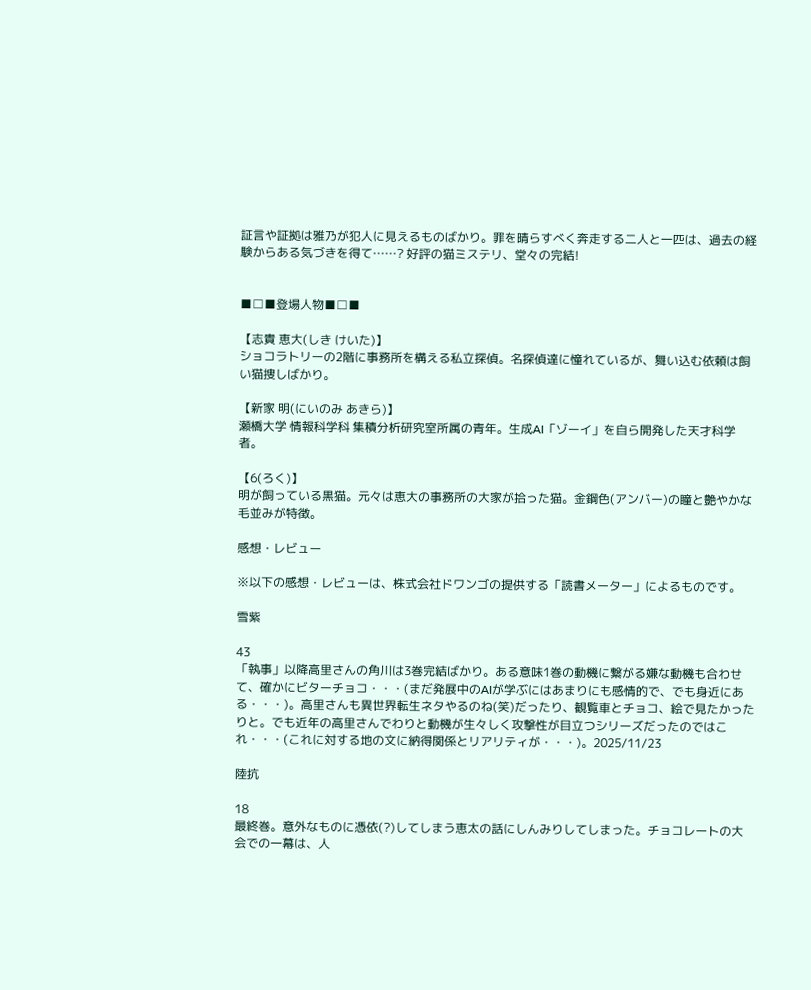証言や証拠は雅乃が犯人に見えるものばかり。罪を晴らすべく奔走する二人と一匹は、過去の経験からある気づきを得て……? 好評の猫ミステリ、堂々の完結!


■□■登場人物■□■

【志貴 恵大(しき けいた)】
ショコラトリーの2階に事務所を構える私立探偵。名探偵達に憧れているが、舞い込む依頼は飼い猫捜しばかり。

【新家 明(にいのみ あきら)】
瀬橋大学 情報科学科 集積分析研究室所属の青年。生成AI「ゾーイ」を自ら開発した天才科学者。

【6(ろく)】
明が飼っている黒猫。元々は恵大の事務所の大家が拾った猫。金鋼色(アンバー)の瞳と艶やかな毛並みが特徴。

感想・レビュー

※以下の感想・レビューは、株式会社ドワンゴの提供する「読書メーター」によるものです。

雪紫

43
「執事」以降高里さんの角川は3巻完結ばかり。ある意味1巻の動機に繋がる嫌な動機も合わせて、確かにビターチョコ・・・(まだ発展中のAIが学ぶにはあまりにも感情的で、でも身近にある・・・)。高里さんも異世界転生ネタやるのね(笑)だったり、観覧車とチョコ、絵で見たかったりと。でも近年の高里さんでわりと動機が生々しく攻撃性が目立つシリーズだったのではこれ・・・(これに対する地の文に納得関係とリアリティが・・・)。2025/11/23

陸抗

18
最終巻。意外なものに憑依(?)してしまう恵太の話にしんみりしてしまった。チョコレートの大会での一幕は、人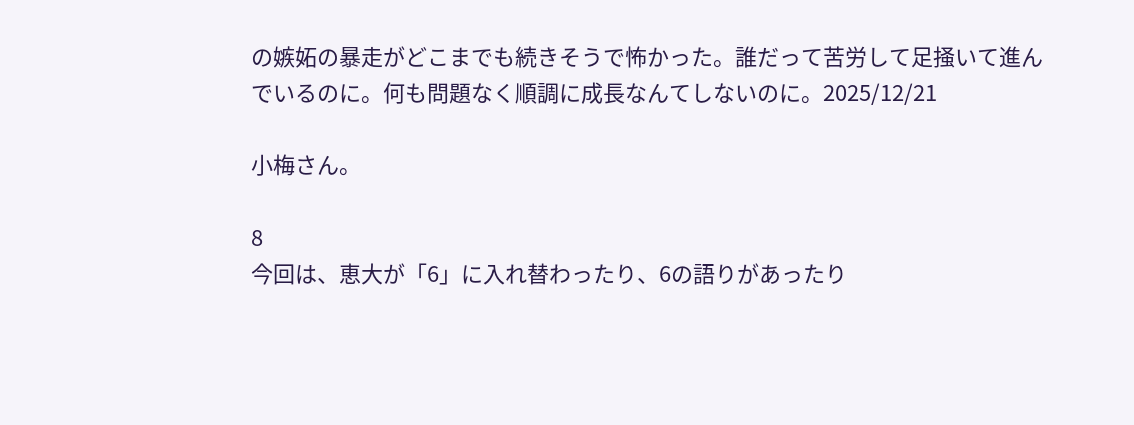の嫉妬の暴走がどこまでも続きそうで怖かった。誰だって苦労して足掻いて進んでいるのに。何も問題なく順調に成長なんてしないのに。2025/12/21

小梅さん。

8
今回は、恵大が「6」に入れ替わったり、6の語りがあったり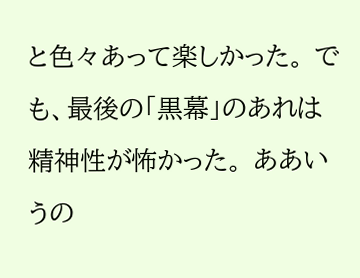と色々あって楽しかった。 でも、最後の「黒幕」のあれは精神性が怖かった。 ああいうの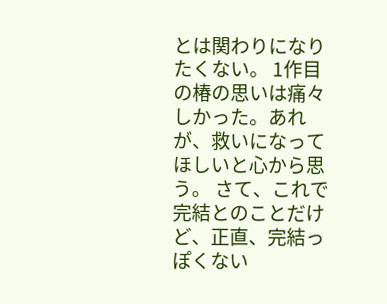とは関わりになりたくない。 1作目の椿の思いは痛々しかった。あれが、救いになってほしいと心から思う。 さて、これで完結とのことだけど、正直、完結っぽくない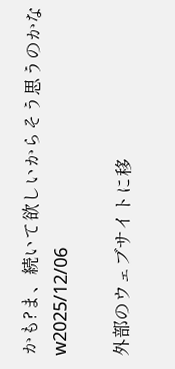かも?ま、続いて欲しいからそう思うのかなw2025/12/06

外部のウェブサイトに移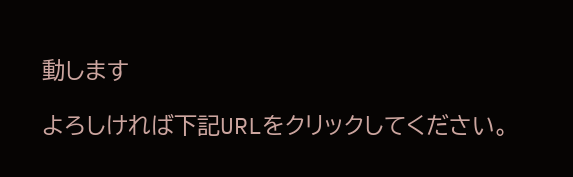動します

よろしければ下記URLをクリックしてください。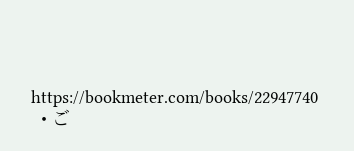https://bookmeter.com/books/22947740
  • ご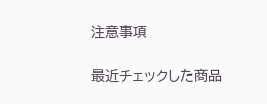注意事項

最近チェックした商品